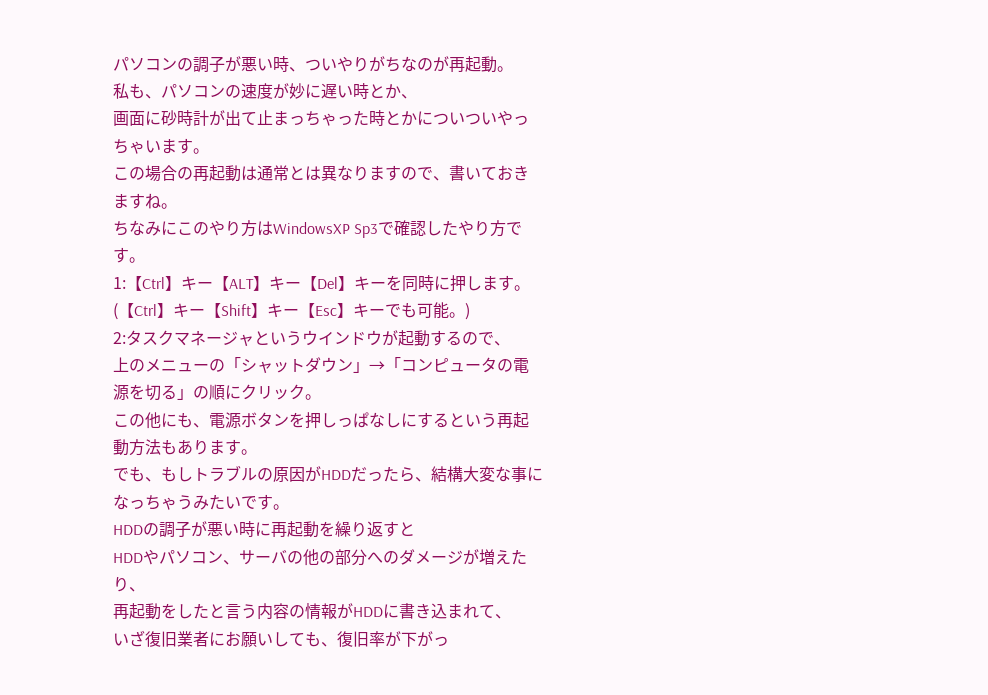パソコンの調子が悪い時、ついやりがちなのが再起動。
私も、パソコンの速度が妙に遅い時とか、
画面に砂時計が出て止まっちゃった時とかについついやっちゃいます。
この場合の再起動は通常とは異なりますので、書いておきますね。
ちなみにこのやり方はWindowsXP Sp3で確認したやり方です。
1:【Ctrl】キー【ALT】キー【Del】キーを同時に押します。
(【Ctrl】キー【Shift】キー【Esc】キーでも可能。)
2:タスクマネージャというウインドウが起動するので、
上のメニューの「シャットダウン」→「コンピュータの電源を切る」の順にクリック。
この他にも、電源ボタンを押しっぱなしにするという再起動方法もあります。
でも、もしトラブルの原因がHDDだったら、結構大変な事になっちゃうみたいです。
HDDの調子が悪い時に再起動を繰り返すと
HDDやパソコン、サーバの他の部分へのダメージが増えたり、
再起動をしたと言う内容の情報がHDDに書き込まれて、
いざ復旧業者にお願いしても、復旧率が下がっ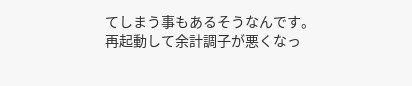てしまう事もあるそうなんです。
再起動して余計調子が悪くなっ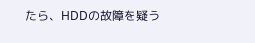たら、HDDの故障を疑う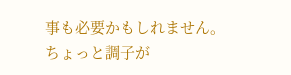事も必要かもしれません。
ちょっと調子が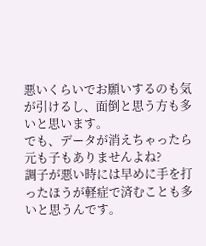悪いくらいでお願いするのも気が引けるし、面倒と思う方も多いと思います。
でも、データが消えちゃったら元も子もありませんよね?
調子が悪い時には早めに手を打ったほうが軽症で済むことも多いと思うんです。